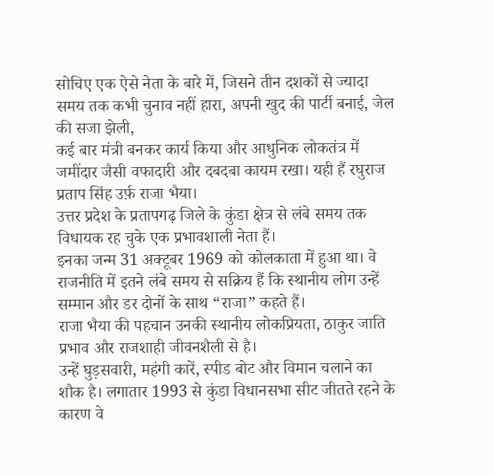सोचिए एक ऐसे नेता के बारे में, जिसने तीन दशकों से ज्यादा समय तक कभी चुनाव नहीं हारा, अपनी खुद की पार्टी बनाई, जेल की सजा झेली,
कई बार मंत्री बनकर कार्य किया और आधुनिक लोकतंत्र में जमींदार जैसी वफादारी और दबदबा कायम रखा। यही हैं रघुराज प्रताप सिंह उर्फ़ राजा भैया।
उत्तर प्रदेश के प्रतापगढ़ जिले के कुंडा क्षेत्र से लंबे समय तक विधायक रह चुके एक प्रभावशाली नेता हैं।
इनका जन्म 31 अक्टूबर 1969 को कोलकाता में हुआ था। वे राजनीति में इतने लंबे समय से सक्रिय हैं कि स्थानीय लोग उन्हें सम्मान और डर दोनों के साथ “राजा” कहते हैं।
राजा भैया की पहचान उनकी स्थानीय लोकप्रियता, ठाकुर जाति प्रभाव और राजशाही जीवनशैली से है।
उन्हें घुड़सवारी, महंगी कारें, स्पीड बोट और विमान चलाने का शौक है। लगातार 1993 से कुंडा विधानसभा सीट जीतते रहने के कारण वे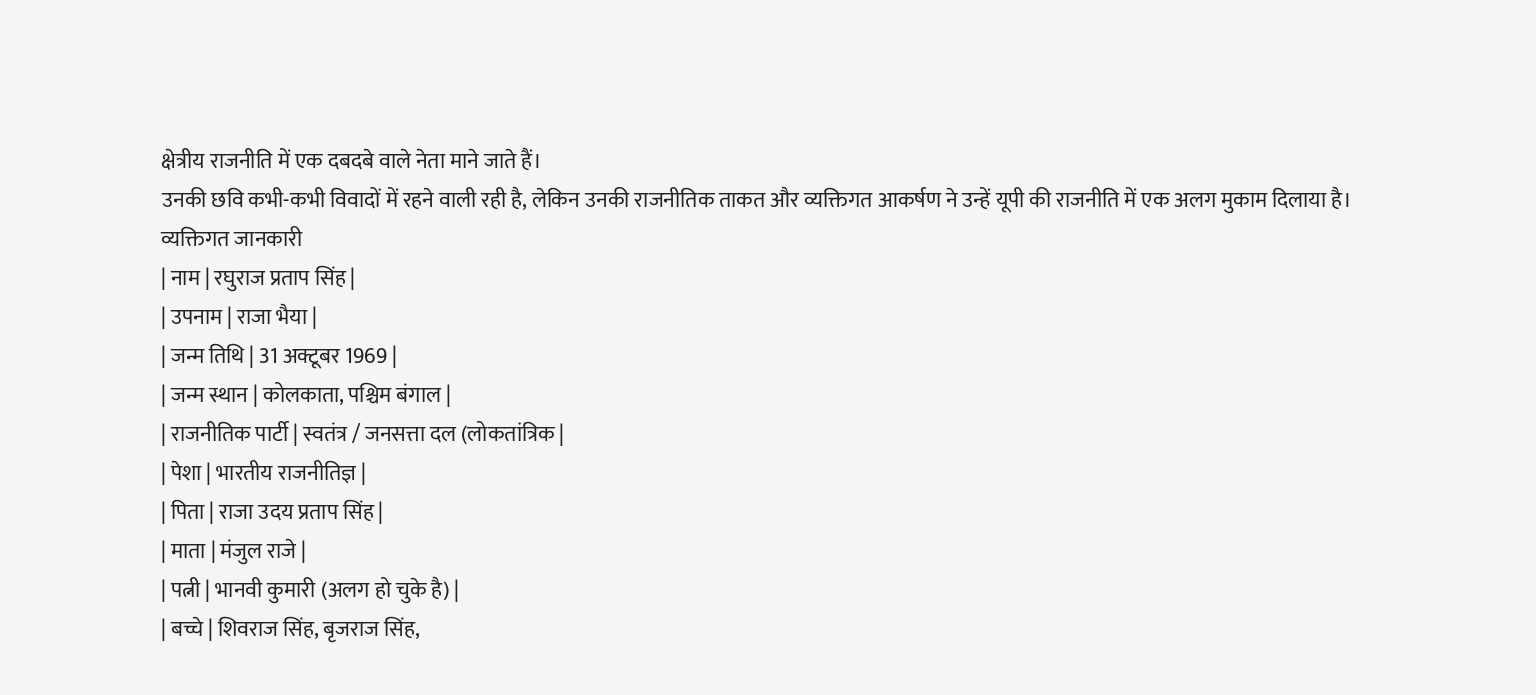क्षेत्रीय राजनीति में एक दबदबे वाले नेता माने जाते हैं।
उनकी छवि कभी-कभी विवादों में रहने वाली रही है, लेकिन उनकी राजनीतिक ताकत और व्यक्तिगत आकर्षण ने उन्हें यूपी की राजनीति में एक अलग मुकाम दिलाया है।
व्यक्तिगत जानकारी
| नाम | रघुराज प्रताप सिंह |
| उपनाम | राजा भैया |
| जन्म तिथि | 31 अक्टूबर 1969 |
| जन्म स्थान | कोलकाता, पश्चिम बंगाल |
| राजनीतिक पार्टी | स्वतंत्र / जनसत्ता दल (लोकतांत्रिक |
| पेशा | भारतीय राजनीतिज्ञ |
| पिता | राजा उदय प्रताप सिंह |
| माता | मंजुल राजे |
| पत्नी | भानवी कुमारी (अलग हो चुके है) |
| बच्चे | शिवराज सिंह, बृजराज सिंह,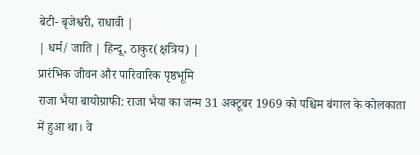बेटी- बृजेश्वरी, राधावी |
| धर्म/ जाति | हिन्दू, ठाकुर(क्षत्रिय) |
प्रारंभिक जीवन और पारिवारिक पृष्ठभूमि
राजा भैया बायोग्राफी: राजा भैया का जन्म 31 अक्टूबर 1969 को पश्चिम बंगाल के कोलकाता में हुआ था। वे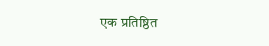एक प्रतिष्ठित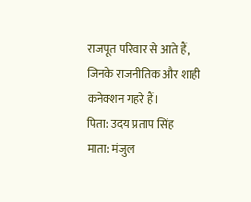राजपूत परिवार से आते हैं, जिनके राजनीतिक और शाही कनेक्शन गहरे हैं।
पिता: उदय प्रताप सिंह
माता: मंजुल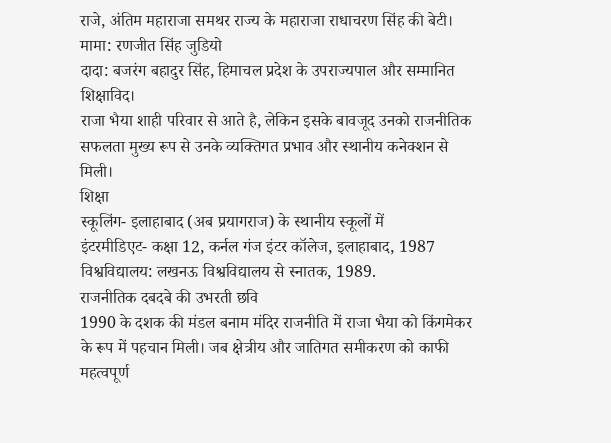राजे, अंतिम महाराजा समथर राज्य के महाराजा राधाचरण सिंह की बेटी।
मामा: रणजीत सिंह जुडियो
दादा: बजरंग बहादुर सिंह, हिमाचल प्रदेश के उपराज्यपाल और सम्मानित शिक्षाविद।
राजा भैया शाही परिवार से आते है, लेकिन इसके बावजूद उनको राजनीतिक सफलता मुख्य रूप से उनके व्यक्तिगत प्रभाव और स्थानीय कनेक्शन से मिली।
शिक्षा
स्कूलिंग- इलाहाबाद (अब प्रयागराज) के स्थानीय स्कूलों में
इंटरमीडिएट- कक्षा 12, कर्नल गंज इंटर कॉलेज, इलाहाबाद, 1987
विश्वविद्यालय: लखनऊ विश्वविद्यालय से स्नातक, 1989.
राजनीतिक दबदबे की उभरती छवि
1990 के दशक की मंडल बनाम मंदिर राजनीति में राजा भैया को किंगमेकर के रूप में पहचान मिली। जब क्षेत्रीय और जातिगत समीकरण को काफी महत्वपूर्ण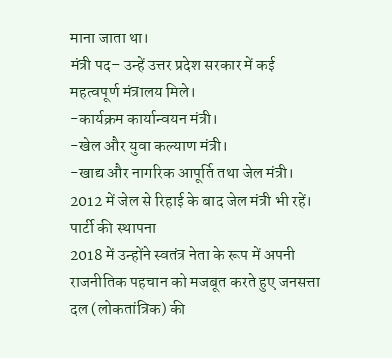माना जाता था।
मंत्री पद– उन्हें उत्तर प्रदेश सरकार में कई महत्वपूर्ण मंत्रालय मिले।
-कार्यक्रम कार्यान्वयन मंत्री।
-खेल और युवा कल्याण मंत्री।
-खाद्य और नागरिक आपूर्ति तथा जेल मंत्री।
2012 में जेल से रिहाई के बाद जेल मंत्री भी रहें।
पार्टी की स्थापना
2018 में उन्होंने स्वतंत्र नेता के रूप में अपनी राजनीतिक पहचान को मजबूत करते हुए जनसत्ता दल (लोकतांत्रिक) की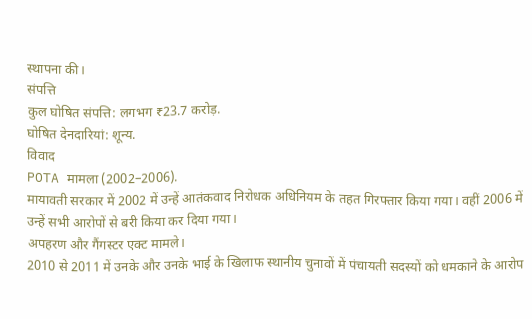स्थापना की।
संपत्ति
कुल घोषित संपत्ति: लगभग ₹23.7 करोड़.
घोषित देनदारियां: शून्य.
विवाद
POTA मामला (2002–2006).
मायावती सरकार में 2002 में उन्हें आतंकवाद निरोधक अधिनियम के तहत गिरफ्तार किया गया। वहीं 2006 में उन्हें सभी आरोपों से बरी किया कर दिया गया।
अपहरण और गैंगस्टर एक्ट मामले।
2010 से 2011 में उनके और उनके भाई के खिलाफ स्थानीय चुनावों में पंचायती सदस्यों को धमकाने के आरोप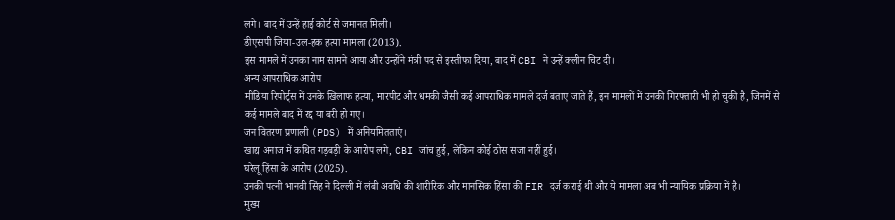लगे। बाद में उन्हें हाई कोर्ट से जमानत मिली।
डीएसपी जिया-उल-हक हत्या मामला (2013).
इस मामले में उनका नाम सामने आया और उन्होंने मंत्री पद से इस्तीफा दिया, बाद में CBI ने उन्हें क्लीन चिट दी।
अन्य आपराधिक आरोप
मीडिया रिपोर्ट्स में उनके खिलाफ हत्या, मारपीट और धमकी जैसी कई आपराधिक मामले दर्ज बताए जाते हैं, इन मामलों में उनकी गिरफ्तारी भी हो चुकी है, जिनमें से कई मामले बाद में रद्द या बरी हो गए।
जन वितरण प्रणाली (PDS) में अनियमितताएं।
खाद्य अनाज में कथित गड़बड़ी के आरोप लगे, CBI जांच हुई, लेकिन कोई ठोस सजा नहीं हुई।
घरेलू हिंसा के आरोप (2025).
उनकी पत्नी भानवी सिंह ने दिल्ली में लंबी अवधि की शारीरिक और मानसिक हिंसा की FIR दर्ज कराई थी और ये मामला अब भी न्यायिक प्रक्रिया में है।
मुख्य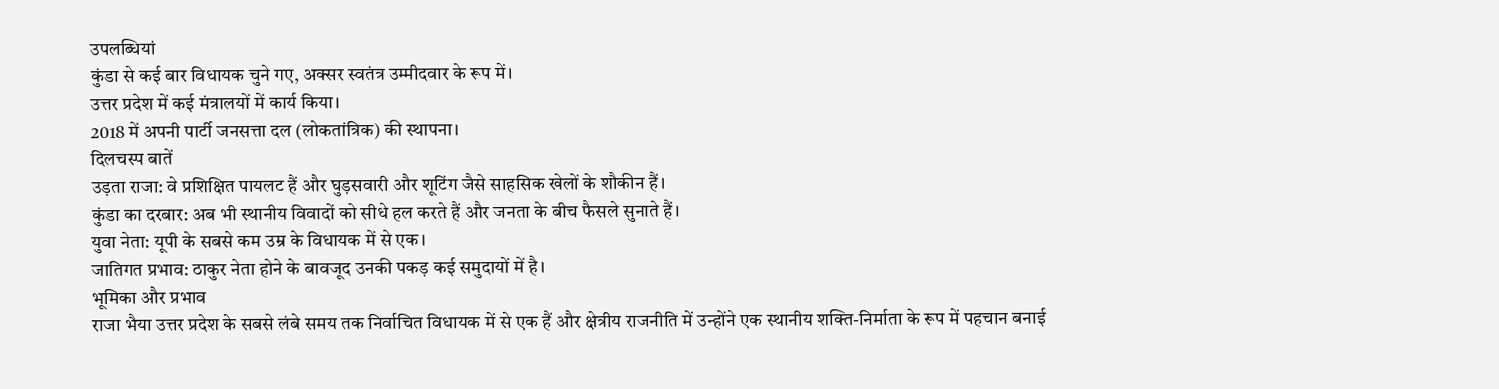उपलब्धियां
कुंडा से कई बार विधायक चुने गए, अक्सर स्वतंत्र उम्मीदवार के रूप में।
उत्तर प्रदेश में कई मंत्रालयों में कार्य किया।
2018 में अपनी पार्टी जनसत्ता दल (लोकतांत्रिक) की स्थापना।
दिलचस्प बातें
उड़ता राजा: वे प्रशिक्षित पायलट हैं और घुड़सवारी और शूटिंग जैसे साहसिक खेलों के शौकीन हैं।
कुंडा का दरबार: अब भी स्थानीय विवादों को सीधे हल करते हैं और जनता के बीच फैसले सुनाते हैं।
युवा नेता: यूपी के सबसे कम उम्र के विधायक में से एक।
जातिगत प्रभाव: ठाकुर नेता होने के बावजूद उनकी पकड़ कई समुदायों में है।
भूमिका और प्रभाव
राजा भैया उत्तर प्रदेश के सबसे लंबे समय तक निर्वाचित विधायक में से एक हैं और क्षेत्रीय राजनीति में उन्होंने एक स्थानीय शक्ति-निर्माता के रूप में पहचान बनाई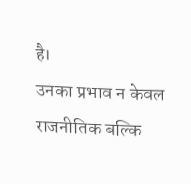है।
उनका प्रभाव न केवल राजनीतिक बल्कि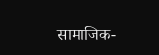सामाजिक-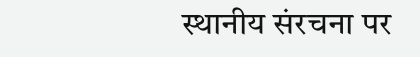स्थानीय संरचना पर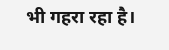भी गहरा रहा है।